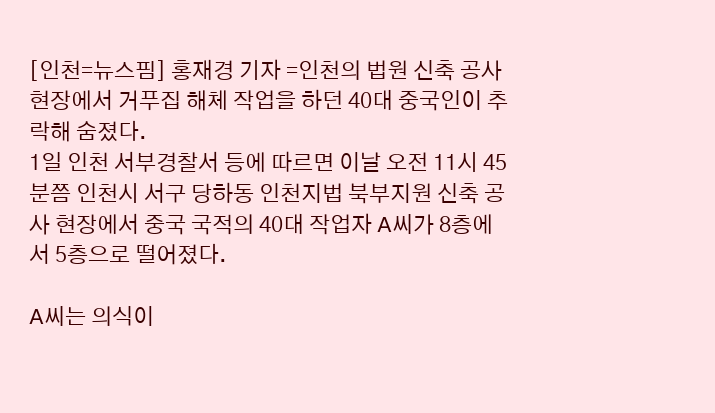[인천=뉴스핌] 홍재경 기자 =인천의 법원 신축 공사 현장에서 거푸집 해체 작업을 하던 40대 중국인이 추락해 숨졌다.
1일 인천 서부경찰서 등에 따르면 이날 오전 11시 45분쯤 인천시 서구 당하동 인천지법 북부지원 신축 공사 현장에서 중국 국적의 40대 작업자 A씨가 8층에서 5층으로 떨어졌다.

A씨는 의식이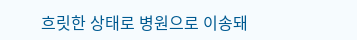흐릿한 상태로 병원으로 이송돼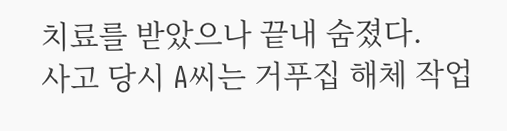치료를 받았으나 끝내 숨졌다.
사고 당시 A씨는 거푸집 해체 작업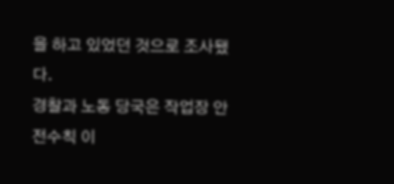을 하고 있었던 것으로 조사됐다.
경찰과 노동 당국은 작업장 안전수칙 이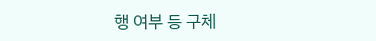행 여부 등 구체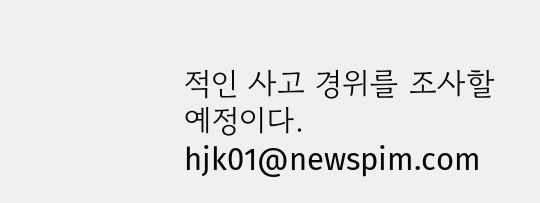적인 사고 경위를 조사할 예정이다.
hjk01@newspim.com